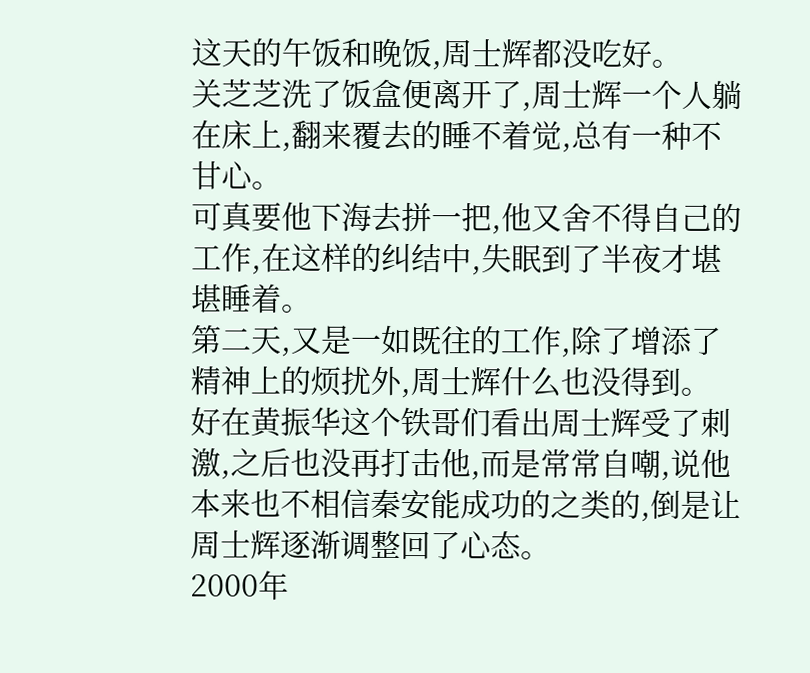这天的午饭和晚饭,周士辉都没吃好。
关芝芝洗了饭盒便离开了,周士辉一个人躺在床上,翻来覆去的睡不着觉,总有一种不甘心。
可真要他下海去拼一把,他又舍不得自己的工作,在这样的纠结中,失眠到了半夜才堪堪睡着。
第二天,又是一如既往的工作,除了增添了精神上的烦扰外,周士辉什么也没得到。
好在黄振华这个铁哥们看出周士辉受了刺激,之后也没再打击他,而是常常自嘲,说他本来也不相信秦安能成功的之类的,倒是让周士辉逐渐调整回了心态。
2000年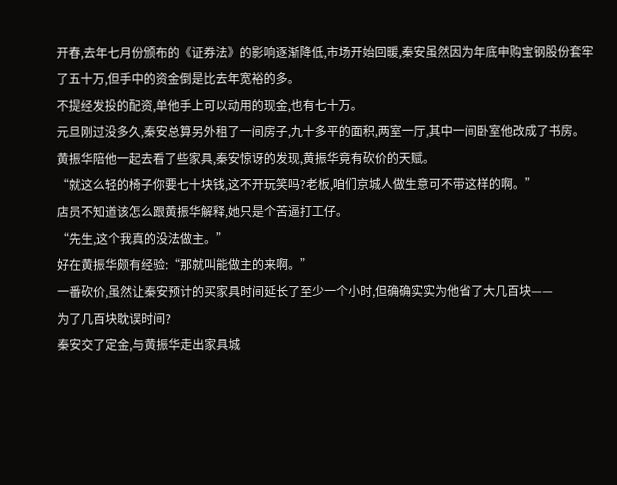开春,去年七月份颁布的《证券法》的影响逐渐降低,市场开始回暖,秦安虽然因为年底申购宝钢股份套牢了五十万,但手中的资金倒是比去年宽裕的多。
不提经发投的配资,单他手上可以动用的现金,也有七十万。
元旦刚过没多久,秦安总算另外租了一间房子,九十多平的面积,两室一厅,其中一间卧室他改成了书房。
黄振华陪他一起去看了些家具,秦安惊讶的发现,黄振华竟有砍价的天赋。
“就这么轻的椅子你要七十块钱,这不开玩笑吗?老板,咱们京城人做生意可不带这样的啊。”
店员不知道该怎么跟黄振华解释,她只是个苦逼打工仔。
“先生,这个我真的没法做主。”
好在黄振华颇有经验:“那就叫能做主的来啊。”
一番砍价,虽然让秦安预计的买家具时间延长了至少一个小时,但确确实实为他省了大几百块——
为了几百块耽误时间?
秦安交了定金,与黄振华走出家具城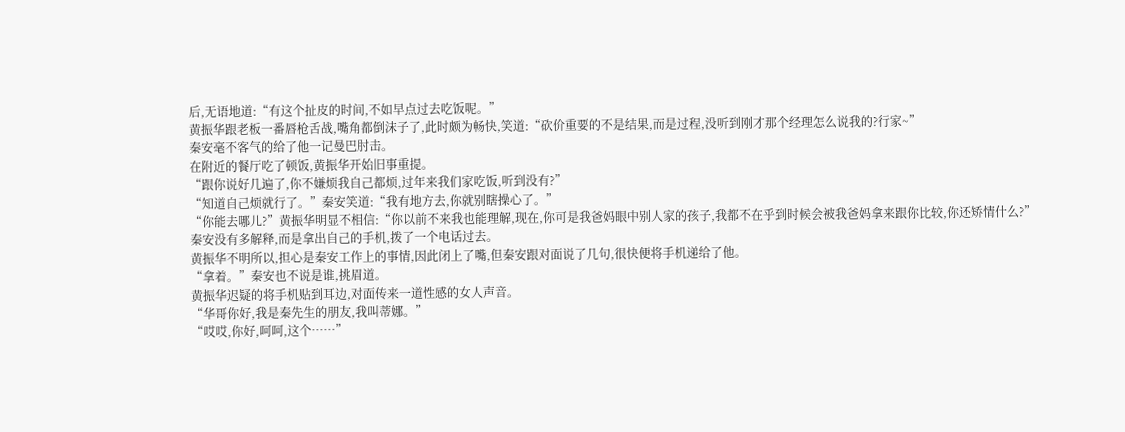后,无语地道:“有这个扯皮的时间,不如早点过去吃饭呢。”
黄振华跟老板一番唇枪舌战,嘴角都倒沫子了,此时颇为畅快,笑道:“砍价重要的不是结果,而是过程,没听到刚才那个经理怎么说我的?行家~”
秦安毫不客气的给了他一记曼巴肘击。
在附近的餐厅吃了顿饭,黄振华开始旧事重提。
“跟你说好几遍了,你不嫌烦我自己都烦,过年来我们家吃饭,听到没有?”
“知道自己烦就行了。”秦安笑道:“我有地方去,你就别瞎操心了。”
“你能去哪儿?”黄振华明显不相信:“你以前不来我也能理解,现在,你可是我爸妈眼中别人家的孩子,我都不在乎到时候会被我爸妈拿来跟你比较,你还矫情什么?”
秦安没有多解释,而是拿出自己的手机,拨了一个电话过去。
黄振华不明所以,担心是秦安工作上的事情,因此闭上了嘴,但秦安跟对面说了几句,很快便将手机递给了他。
“拿着。”秦安也不说是谁,挑眉道。
黄振华迟疑的将手机贴到耳边,对面传来一道性感的女人声音。
“华哥你好,我是秦先生的朋友,我叫蒂娜。”
“哎哎,你好,呵呵,这个……”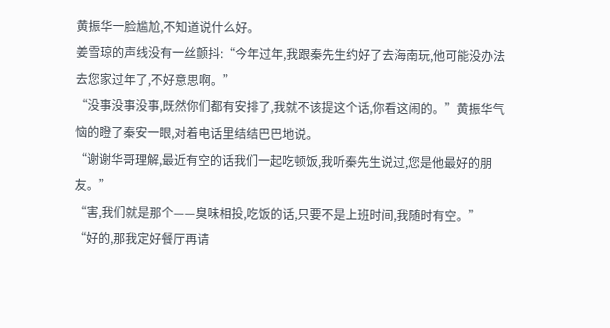黄振华一脸尴尬,不知道说什么好。
姜雪琼的声线没有一丝颤抖:“今年过年,我跟秦先生约好了去海南玩,他可能没办法去您家过年了,不好意思啊。”
“没事没事没事,既然你们都有安排了,我就不该提这个话,你看这闹的。”黄振华气恼的瞪了秦安一眼,对着电话里结结巴巴地说。
“谢谢华哥理解,最近有空的话我们一起吃顿饭,我听秦先生说过,您是他最好的朋友。”
“害,我们就是那个——臭味相投,吃饭的话,只要不是上班时间,我随时有空。”
“好的,那我定好餐厅再请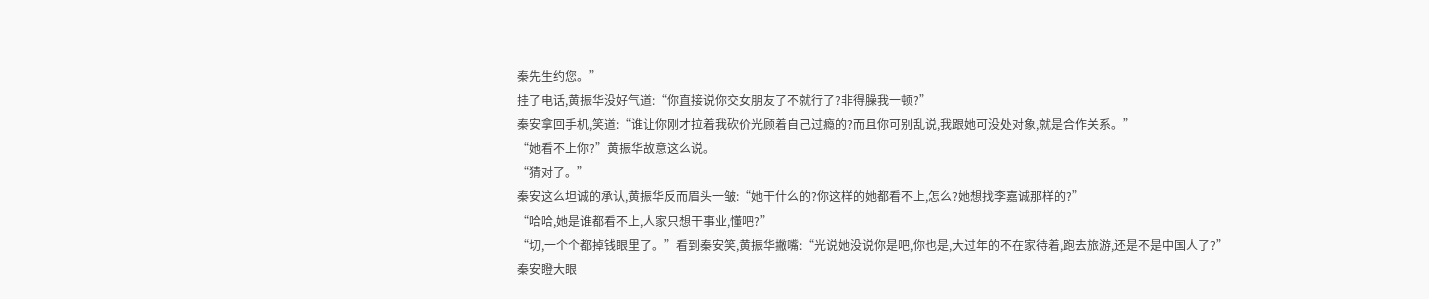秦先生约您。”
挂了电话,黄振华没好气道:“你直接说你交女朋友了不就行了?非得臊我一顿?”
秦安拿回手机,笑道:“谁让你刚才拉着我砍价光顾着自己过瘾的?而且你可别乱说,我跟她可没处对象,就是合作关系。”
“她看不上你?”黄振华故意这么说。
“猜对了。”
秦安这么坦诚的承认,黄振华反而眉头一皱:“她干什么的?你这样的她都看不上,怎么?她想找李嘉诚那样的?”
“哈哈,她是谁都看不上,人家只想干事业,懂吧?”
“切,一个个都掉钱眼里了。”看到秦安笑,黄振华撇嘴:“光说她没说你是吧,你也是,大过年的不在家待着,跑去旅游,还是不是中国人了?”
秦安瞪大眼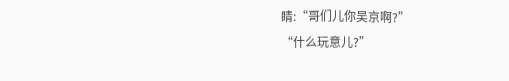睛:“哥们儿你吴京啊?”
“什么玩意儿?”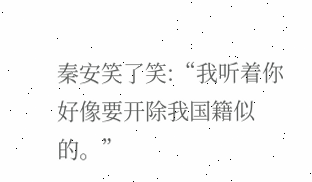秦安笑了笑:“我听着你好像要开除我国籍似的。”